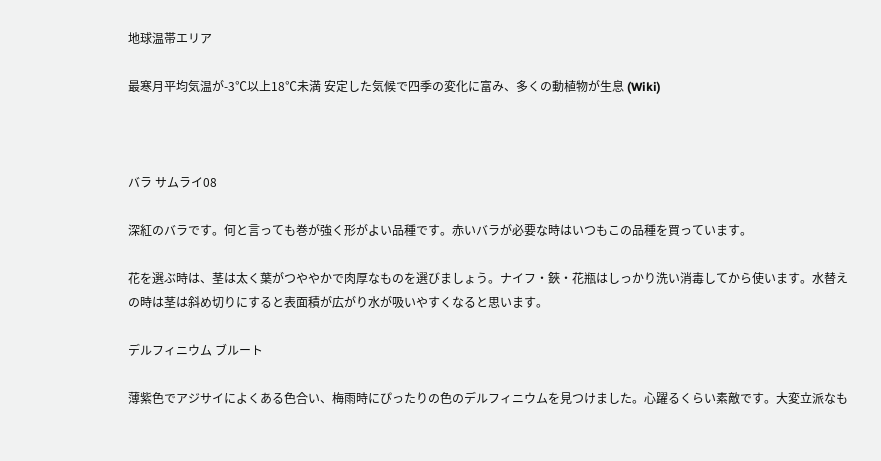地球温帯エリア

最寒月平均気温が-3℃以上18℃未満 安定した気候で四季の変化に富み、多くの動植物が生息 (Wiki)



バラ サムライ08

深紅のバラです。何と言っても巻が強く形がよい品種です。赤いバラが必要な時はいつもこの品種を買っています。

花を選ぶ時は、茎は太く葉がつややかで肉厚なものを選びましょう。ナイフ・鋏・花瓶はしっかり洗い消毒してから使います。水替えの時は茎は斜め切りにすると表面積が広がり水が吸いやすくなると思います。

デルフィニウム ブルート

薄紫色でアジサイによくある色合い、梅雨時にぴったりの色のデルフィニウムを見つけました。心躍るくらい素敵です。大変立派なも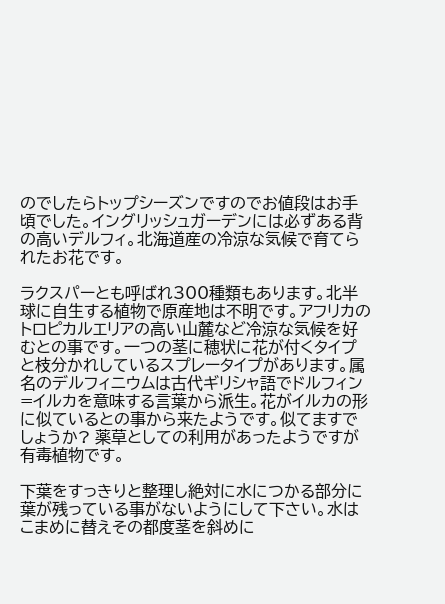のでしたらトップシーズンですのでお値段はお手頃でした。イングリッシュガーデンには必ずある背の高いデルフィ。北海道産の冷涼な気候で育てられたお花です。

ラクスパーとも呼ばれ300種類もあります。北半球に自生する植物で原産地は不明です。アフリカのトロピカルエリアの高い山麓など冷涼な気候を好むとの事です。一つの茎に穂状に花が付くタイプと枝分かれしているスプレータイプがあります。属名のデルフィニウムは古代ギリシャ語でドルフィン=イルカを意味する言葉から派生。花がイルカの形に似ているとの事から来たようです。似てますでしょうか? 薬草としての利用があったようですが有毒植物です。

下葉をすっきりと整理し絶対に水につかる部分に葉が残っている事がないようにして下さい。水はこまめに替えその都度茎を斜めに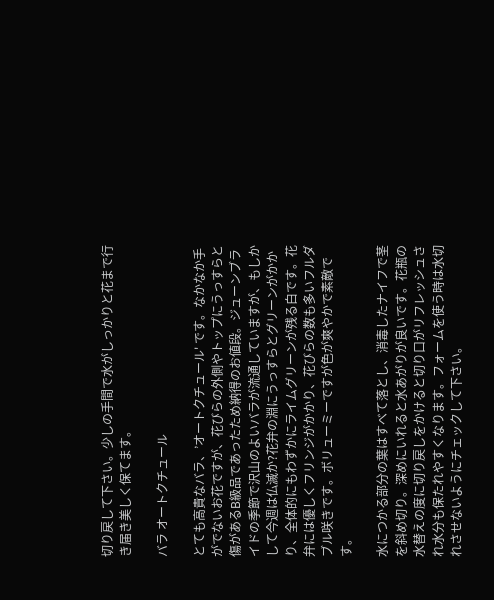切り戻して下さい。少しの手間で水がしっかりと花まで行き届き美しく保てます。

バラ オートクチュール

とても高貴なバラ、’オートクチュール' です。なかなか手がでないお花ですが、花びらの外側やトップにうっすらと傷があるB級品であったため納得のお値段。ジューンブライドの季節で沢山のよいバラが流通していますが、もしかして今週は仏滅か?花弁の淵にうっすらとグリーンがかかり、全体的にもわずかにライムグリーンが残る白です。花弁には優しくフリンジがかかり、花びらの数も多いフルダブル咲きです。ボリューミーですが色が爽やかで素敵です。

水につかる部分の葉はすべて落とし、消毒したナイフで茎を斜め切り。深めにいれると水あがりが良いです。花瓶の水替えの度に切り戻しをかけると切り口がリフレッシュされ水分も保たれやすくなります。フォームを使う時は水切れさせないようにチェックして下さい。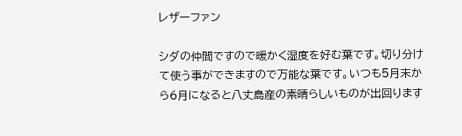レザーファン

シダの仲間ですので暖かく湿度を好む葉です。切り分けて使う事ができますので万能な葉です。いつも5月末から6月になると八丈島産の素晴らしいものが出回ります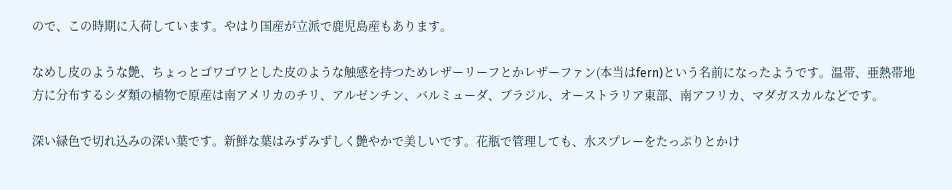ので、この時期に入荷しています。やはり国産が立派で鹿児島産もあります。

なめし皮のような艶、ちょっとゴワゴワとした皮のような触感を持つためレザーリーフとかレザーファン(本当はfern)という名前になったようです。温帯、亜熱帯地方に分布するシダ類の植物で原産は南アメリカのチリ、アルゼンチン、バルミューダ、ブラジル、オーストラリア東部、南アフリカ、マダガスカルなどです。

深い緑色で切れ込みの深い葉です。新鮮な葉はみずみずしく艶やかで美しいです。花瓶で管理しても、水スプレーをたっぷりとかけ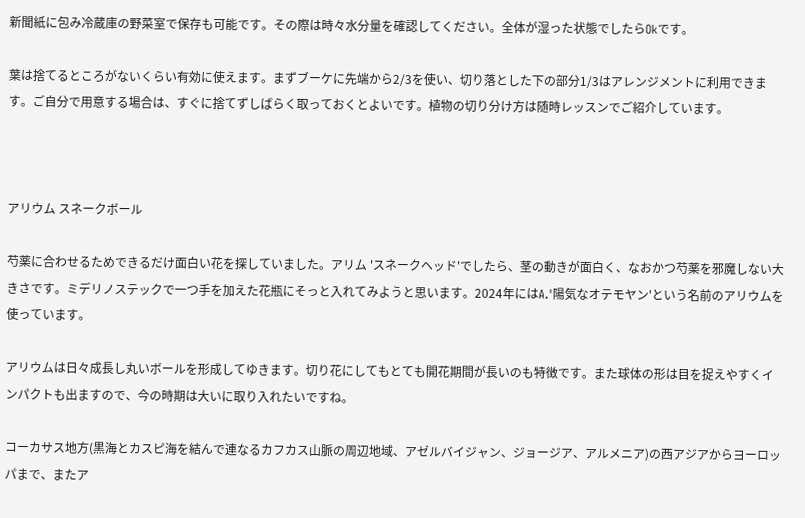新聞紙に包み冷蔵庫の野菜室で保存も可能です。その際は時々水分量を確認してください。全体が湿った状態でしたらOkです。

葉は捨てるところがないくらい有効に使えます。まずブーケに先端から2/3を使い、切り落とした下の部分1/3はアレンジメントに利用できます。ご自分で用意する場合は、すぐに捨てずしばらく取っておくとよいです。植物の切り分け方は随時レッスンでご紹介しています。



アリウム スネークボール

芍薬に合わせるためできるだけ面白い花を探していました。アリム 'スネークヘッド'でしたら、茎の動きが面白く、なおかつ芍薬を邪魔しない大きさです。ミデリノステックで一つ手を加えた花瓶にそっと入れてみようと思います。2024年にはA.'陽気なオテモヤン'という名前のアリウムを使っています。

アリウムは日々成長し丸いボールを形成してゆきます。切り花にしてもとても開花期間が長いのも特徴です。また球体の形は目を捉えやすくインパクトも出ますので、今の時期は大いに取り入れたいですね。

コーカサス地方(黒海とカスピ海を結んで連なるカフカス山脈の周辺地域、アゼルバイジャン、ジョージア、アルメニア)の西アジアからヨーロッパまで、またア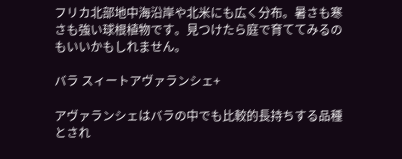フリカ北部地中海沿岸や北米にも広く分布。暑さも寒さも強い球根植物です。見つけたら庭で育ててみるのもいいかもしれません。

バラ スィートアヴァランシェ+

アヴァランシェはバラの中でも比較的長持ちする品種とされ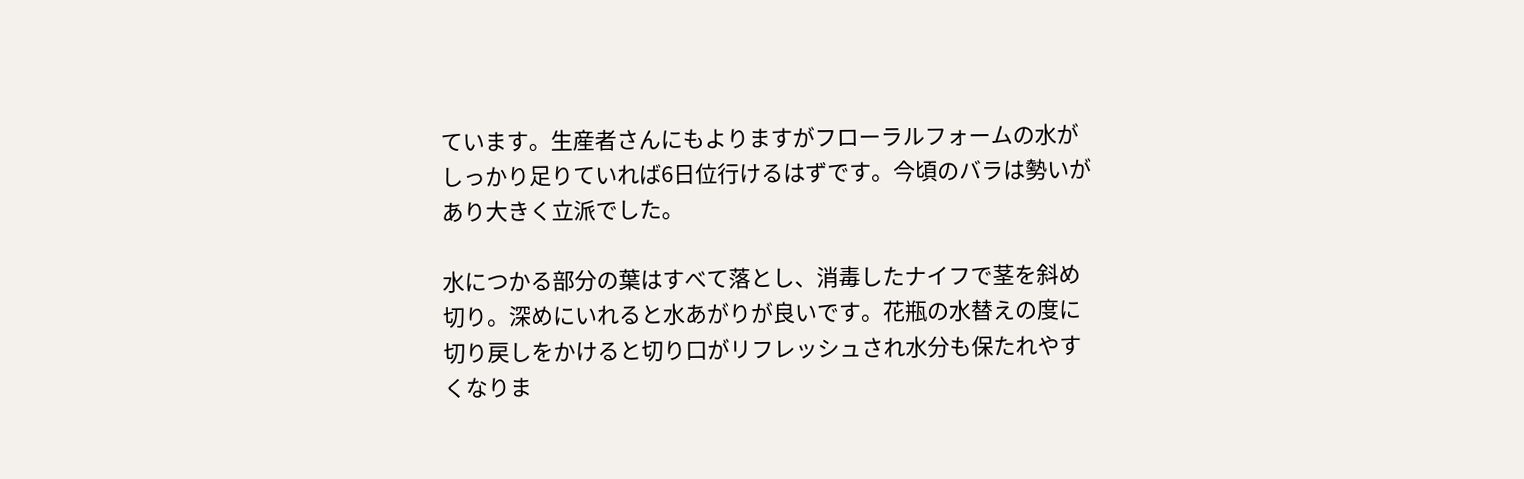ています。生産者さんにもよりますがフローラルフォームの水がしっかり足りていれば6日位行けるはずです。今頃のバラは勢いがあり大きく立派でした。

水につかる部分の葉はすべて落とし、消毒したナイフで茎を斜め切り。深めにいれると水あがりが良いです。花瓶の水替えの度に切り戻しをかけると切り口がリフレッシュされ水分も保たれやすくなりま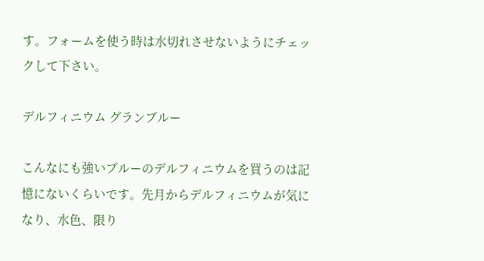す。フォームを使う時は水切れさせないようにチェックして下さい。

デルフィニウム グランブルー

こんなにも強いブルーのデルフィニウムを買うのは記憶にないくらいです。先月からデルフィニウムが気になり、水色、限り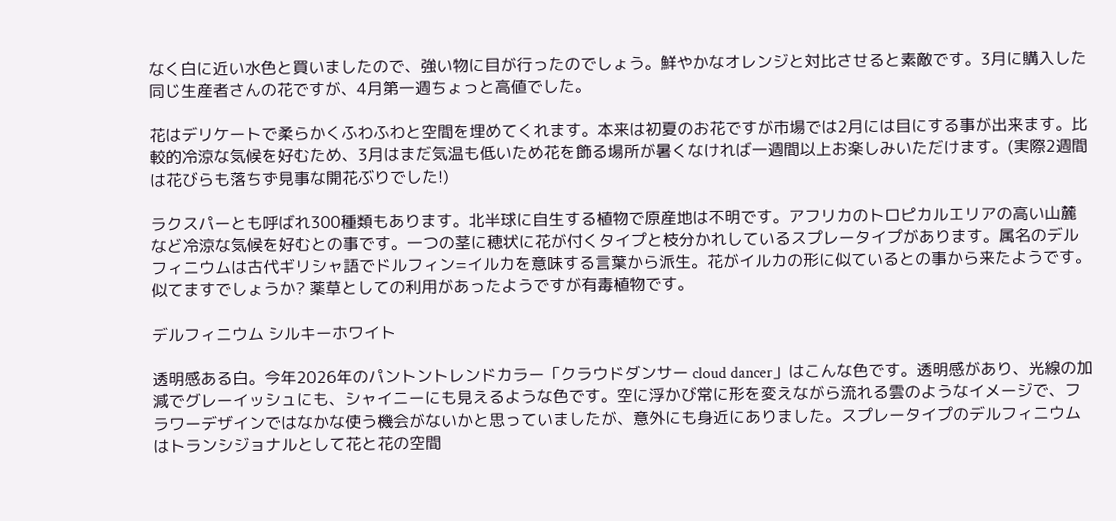なく白に近い水色と買いましたので、強い物に目が行ったのでしょう。鮮やかなオレンジと対比させると素敵です。3月に購入した同じ生産者さんの花ですが、4月第一週ちょっと高値でした。

花はデリケートで柔らかくふわふわと空間を埋めてくれます。本来は初夏のお花ですが市場では2月には目にする事が出来ます。比較的冷涼な気候を好むため、3月はまだ気温も低いため花を飾る場所が暑くなければ一週間以上お楽しみいただけます。(実際2週間は花びらも落ちず見事な開花ぶりでした!)

ラクスパーとも呼ばれ300種類もあります。北半球に自生する植物で原産地は不明です。アフリカのトロピカルエリアの高い山麓など冷涼な気候を好むとの事です。一つの茎に穂状に花が付くタイプと枝分かれしているスプレータイプがあります。属名のデルフィニウムは古代ギリシャ語でドルフィン=イルカを意味する言葉から派生。花がイルカの形に似ているとの事から来たようです。似てますでしょうか? 薬草としての利用があったようですが有毒植物です。

デルフィニウム シルキーホワイト

透明感ある白。今年2026年のパントントレンドカラー「クラウドダンサー cloud dancer」はこんな色です。透明感があり、光線の加減でグレーイッシュにも、シャイニーにも見えるような色です。空に浮かび常に形を変えながら流れる雲のようなイメージで、フラワーデザインではなかな使う機会がないかと思っていましたが、意外にも身近にありました。スプレータイプのデルフィニウムはトランシジョナルとして花と花の空間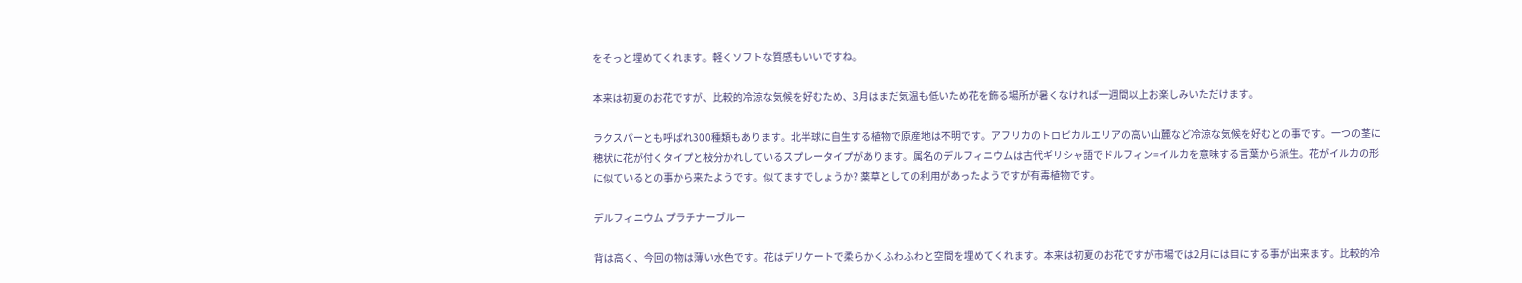をそっと埋めてくれます。軽くソフトな質感もいいですね。

本来は初夏のお花ですが、比較的冷涼な気候を好むため、3月はまだ気温も低いため花を飾る場所が暑くなければ一週間以上お楽しみいただけます。

ラクスパーとも呼ばれ300種類もあります。北半球に自生する植物で原産地は不明です。アフリカのトロピカルエリアの高い山麓など冷涼な気候を好むとの事です。一つの茎に穂状に花が付くタイプと枝分かれしているスプレータイプがあります。属名のデルフィニウムは古代ギリシャ語でドルフィン=イルカを意味する言葉から派生。花がイルカの形に似ているとの事から来たようです。似てますでしょうか? 薬草としての利用があったようですが有毒植物です。

デルフィニウム プラチナーブルー

背は高く、今回の物は薄い水色です。花はデリケートで柔らかくふわふわと空間を埋めてくれます。本来は初夏のお花ですが市場では2月には目にする事が出来ます。比較的冷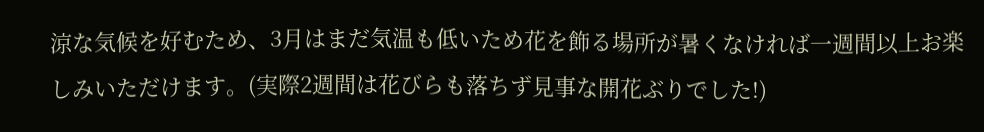涼な気候を好むため、3月はまだ気温も低いため花を飾る場所が暑くなければ一週間以上お楽しみいただけます。(実際2週間は花びらも落ちず見事な開花ぶりでした!)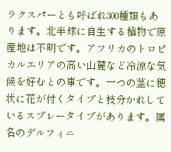ラクスパーとも呼ばれ300種類もあります。北半球に自生する植物で原産地は不明です。アフリカのトロピカルエリアの高い山麓など冷涼な気候を好むとの事です。一つの茎に穂状に花が付くタイプと枝分かれしているスプレータイプがあります。属名のデルフィニ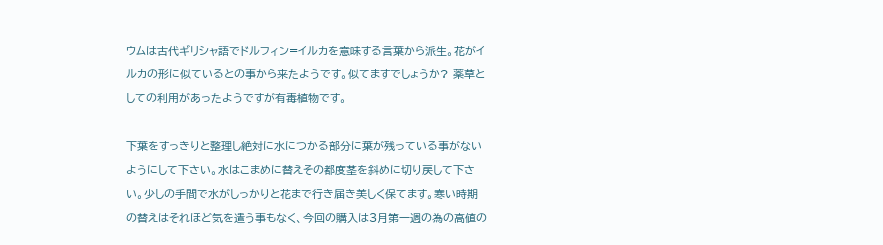ウムは古代ギリシャ語でドルフィン=イルカを意味する言葉から派生。花がイルカの形に似ているとの事から来たようです。似てますでしょうか? 薬草としての利用があったようですが有毒植物です。

下葉をすっきりと整理し絶対に水につかる部分に葉が残っている事がないようにして下さい。水はこまめに替えその都度茎を斜めに切り戻して下さい。少しの手間で水がしっかりと花まで行き届き美しく保てます。寒い時期の替えはそれほど気を遣う事もなく、今回の購入は3月第一週の為の高値の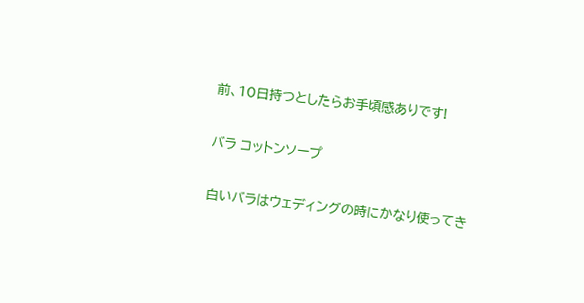前、10日持つとしたらお手頃感ありです!

バラ コットンソープ

白いバラはウェディングの時にかなり使ってき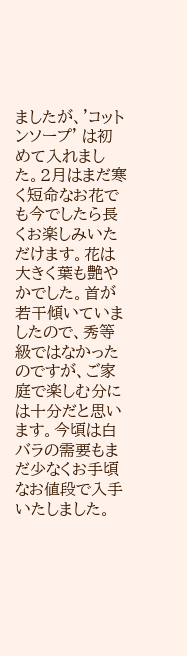ましたが、'コットンソープ' は初めて入れました。2月はまだ寒く短命なお花でも今でしたら長くお楽しみいただけます。花は大きく葉も艶やかでした。首が若干傾いていましたので、秀等級ではなかったのですが、ご家庭で楽しむ分には十分だと思います。今頃は白バラの需要もまだ少なくお手頃なお値段で入手いたしました。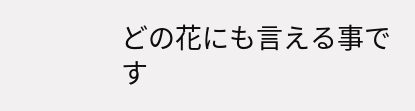どの花にも言える事です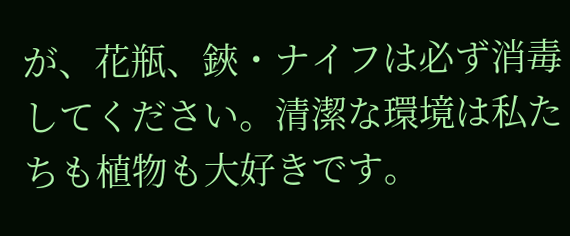が、花瓶、鋏・ナイフは必ず消毒してください。清潔な環境は私たちも植物も大好きです。